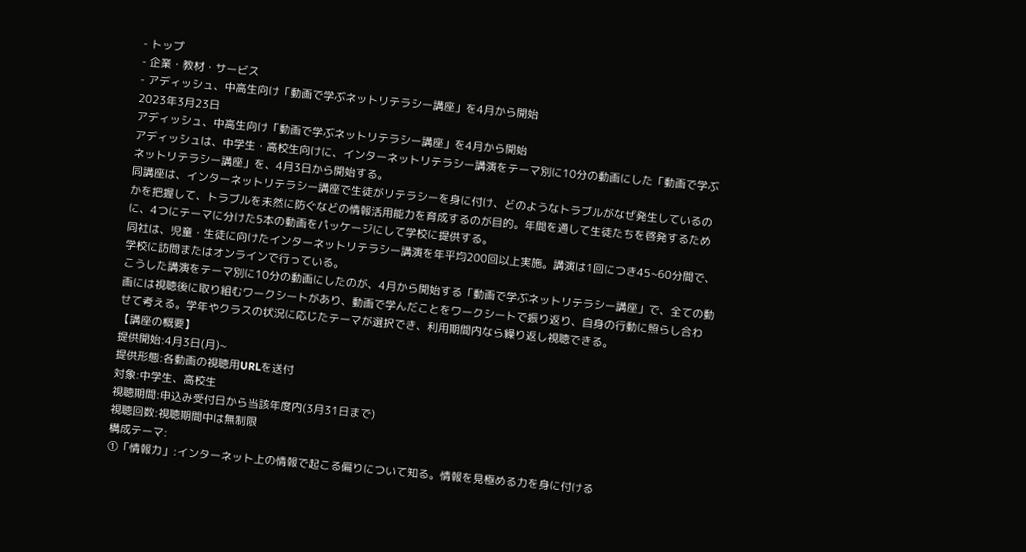- トップ
- 企業・教材・サービス
- アディッシュ、中高生向け「動画で学ぶネットリテラシー講座」を4月から開始
2023年3月23日
アディッシュ、中高生向け「動画で学ぶネットリテラシー講座」を4月から開始
アディッシュは、中学生・高校生向けに、インターネットリテラシー講演をテーマ別に10分の動画にした「動画で学ぶネットリテラシー講座」を、4月3日から開始する。
同講座は、インターネットリテラシー講座で生徒がリテラシーを身に付け、どのようなトラブルがなぜ発生しているのかを把握して、トラブルを未然に防ぐなどの情報活用能力を育成するのが目的。年間を通して生徒たちを啓発するために、4つにテーマに分けた5本の動画をパッケージにして学校に提供する。
同社は、児童・生徒に向けたインターネットリテラシー講演を年平均200回以上実施。講演は1回につき45~60分間で、学校に訪問またはオンラインで行っている。
こうした講演をテーマ別に10分の動画にしたのが、4月から開始する「動画で学ぶネットリテラシー講座」で、全ての動画には視聴後に取り組むワークシートがあり、動画で学んだことをワークシートで振り返り、自身の行動に照らし合わせて考える。学年やクラスの状況に応じたテーマが選択でき、利用期間内なら繰り返し視聴できる。
【講座の概要】
提供開始:4月3日(月)~
提供形態:各動画の視聴用URLを送付
対象:中学生、高校生
視聴期間:申込み受付日から当該年度内(3月31日まで)
視聴回数:視聴期間中は無制限
構成テーマ:
①「情報力」:インターネット上の情報で起こる偏りについて知る。情報を見極める力を身に付ける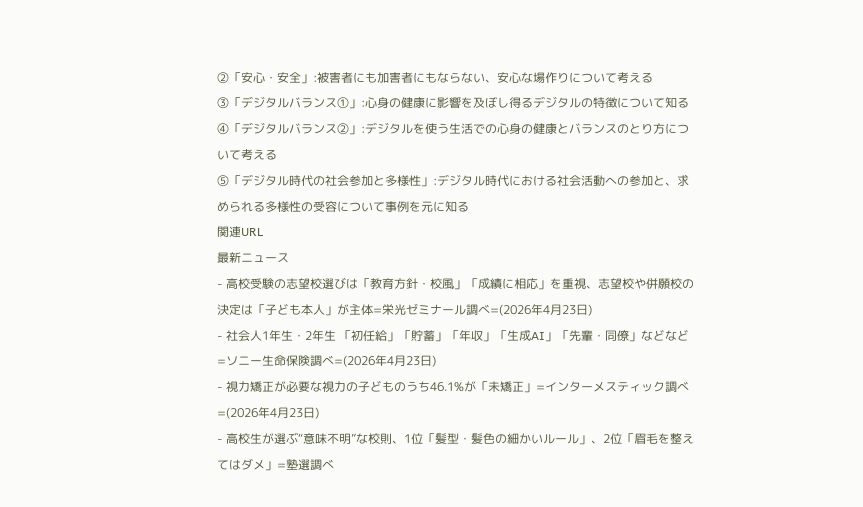②「安心・安全」:被害者にも加害者にもならない、安心な場作りについて考える
③「デジタルバランス①」:心身の健康に影響を及ぼし得るデジタルの特徴について知る
④「デジタルバランス②」:デジタルを使う生活での心身の健康とバランスのとり方について考える
⑤「デジタル時代の社会参加と多様性」:デジタル時代における社会活動への参加と、求められる多様性の受容について事例を元に知る
関連URL
最新ニュース
- 高校受験の志望校選びは「教育方針・校風」「成績に相応」を重視、志望校や併願校の決定は「子ども本人」が主体=栄光ゼミナール調べ=(2026年4月23日)
- 社会人1年生・2年生 「初任給」「貯蓄」「年収」「生成AI」「先輩・同僚」などなど =ソニー生命保険調べ=(2026年4月23日)
- 視力矯正が必要な視力の子どものうち46.1%が「未矯正」=インターメスティック調べ=(2026年4月23日)
- 高校生が選ぶ“意味不明”な校則、1位「髪型・髪色の細かいルール」、2位「眉毛を整えてはダメ」=塾選調べ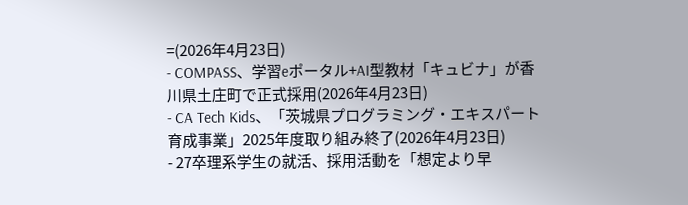=(2026年4月23日)
- COMPASS、学習eポータル+AI型教材「キュビナ」が香川県土庄町で正式採用(2026年4月23日)
- CA Tech Kids、「茨城県プログラミング・エキスパート育成事業」2025年度取り組み終了(2026年4月23日)
- 27卒理系学生の就活、採用活動を「想定より早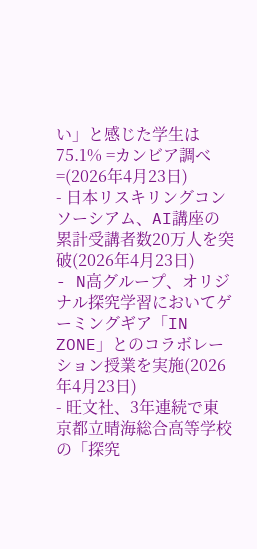い」と感じた学生は75.1% =カンビア調べ=(2026年4月23日)
- 日本リスキリングコンソーシアム、AI講座の累計受講者数20万人を突破(2026年4月23日)
- N高グループ、オリジナル探究学習においてゲーミングギア「IN ZONE」とのコラボレーション授業を実施(2026年4月23日)
- 旺文社、3年連続で東京都立晴海総合高等学校の「探究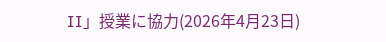II」授業に協力(2026年4月23日)